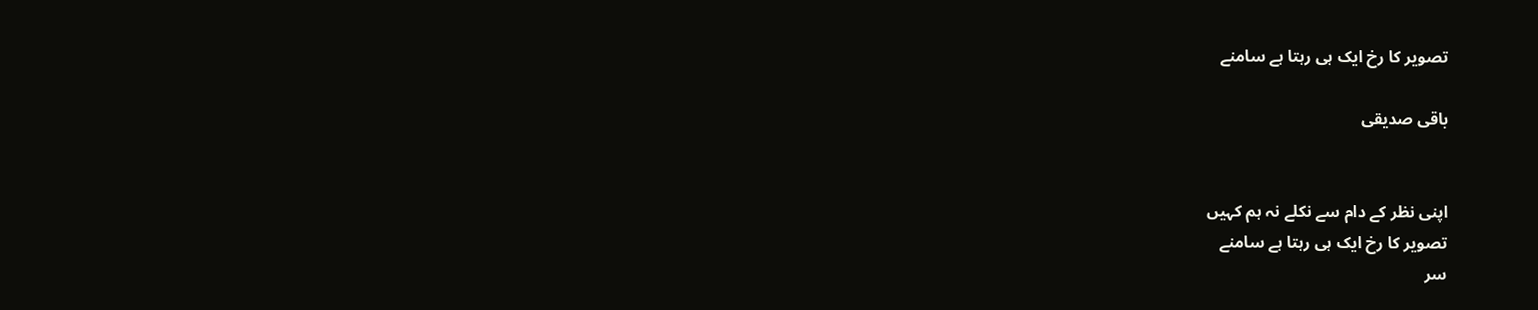تصویر کا رخ ایک ہی رہتا ہے سامنے

باقی صدیقی


اپنی نظر کے دام سے نکلے نہ ہم کہیں
تصویر کا رخ ایک ہی رہتا ہے سامنے
سر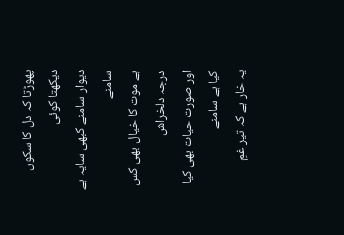پھوڑتا کہ دل کا سکوں دیکھتا کوئی
دیوار سامنے کبھی سایہ ہے سامنے
ہے موت کا خیال بھی کس درجہ دلخراش
اور صورت حیات بھی کیا کیا ہے سامنے
یہ خار ہے کہ تیر غمِ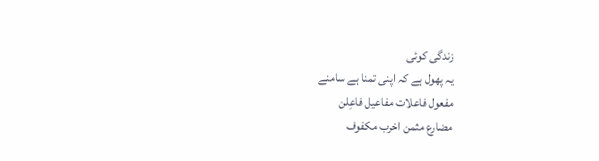زندگی کوئی
یہ پھول ہے کہ اپنی تمنا ہے سامنے
مفعول فاعلات مفاعیل فاعِلن
مضارع مثمن اخرب مکفوف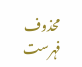محذوف
فہرست